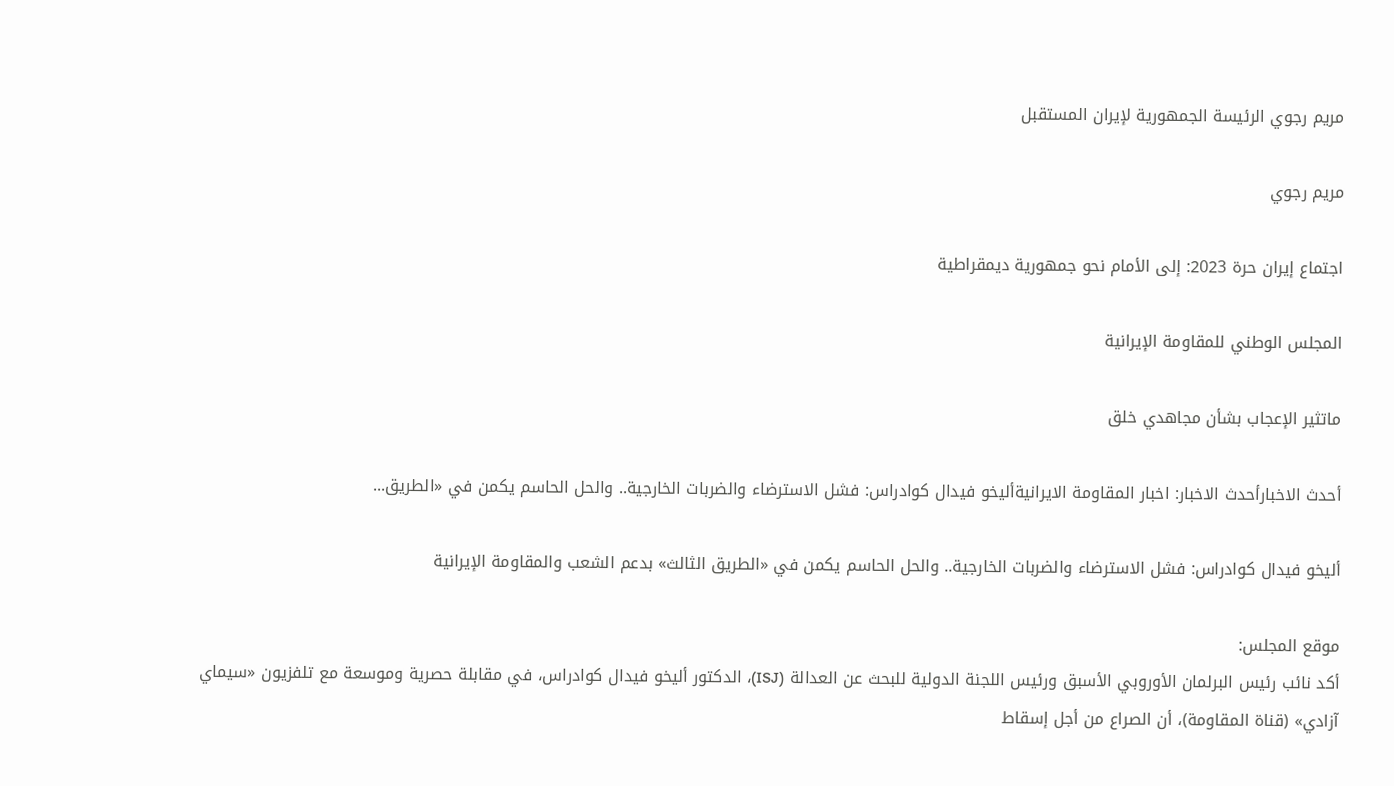مريم رجوي الرئيسة الجمهورية لإيران المستقبل

مريم رجوي

اجتماع إيران حرة 2023: إلى الأمام نحو جمهورية ديمقراطية

المجلس الوطني للمقاومة الإيرانية

ماتثير الإعجاب بشأن مجاهدي خلق

أحدث الاخبارأحدث الاخبار: اخبار المقاومة الايرانيةأليخو فيدال كوادراس: فشل الاسترضاء والضربات الخارجية.. والحل الحاسم يكمن في «الطريق...

أليخو فيدال كوادراس: فشل الاسترضاء والضربات الخارجية.. والحل الحاسم يكمن في «الطريق الثالث» بدعم الشعب والمقاومة الإيرانية

موقع المجلس:
أكد نائب رئيس البرلمان الأوروبي الأسبق ورئيس اللجنة الدولية للبحث عن العدالة (ISJ)، الدكتور أليخو فيدال كوادراس، في مقابلة حصرية وموسعة مع تلفزيون «سيماي آزادي» (قناة المقاومة)، أن الصراع من أجل إسقاط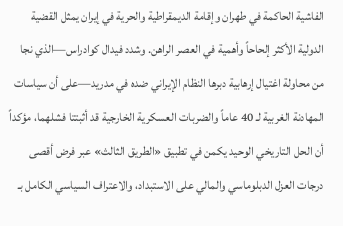الفاشية الحاكمة في طهران وإقامة الديمقراطية والحرية في إيران يمثل القضية الدولية الأكثر إلحاحاً وأهمية في العصر الراهن. وشدد فيدال كوادراس—الذي نجا من محاولة اغتيال إرهابية دبرها النظام الإيراني ضده في مدريد—على أن سياسات المهادنة الغربية لـ 40 عاماً والضربات العسكرية الخارجية قد أثبتتا فشلهما، مؤكداً أن الحل التاريخي الوحيد يكمن في تطبيق «الطريق الثالث» عبر فرض أقصى درجات العزل الدبلوماسي والمالي على الاستبداد، والاعتراف السياسي الكامل بـ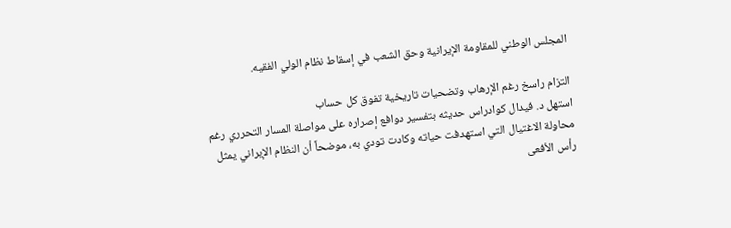المجلس الوطني للمقاومة الإيرانية وحق الشعب في إسقاط نظام الولي الفقيه.

التزام راسخ رغم الإرهاب وتضحيات تاريخية تفوق كل حساب
استهل د. فيدال كوادراس حديثه بتفسير دوافع إصراره على مواصلة المسار التحرري رغم محاولة الاغتيال التي استهدفت حياته وكادت تودي به، موضحاً أن النظام الإيراني يمثل رأس الأفعى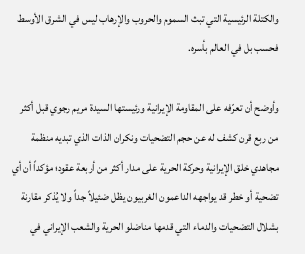والكتلة الرئيسية التي تبث السموم والحروب والإرهاب ليس في الشرق الأوسط فحسب بل في العالم بأسره.

وأوضح أن تعرّفه على المقاومة الإيرانية ورئيستها السيدة مريم رجوي قبل أكثر من ربع قرن كشف له عن حجم التضحيات ونكران الذات الذي تبديه منظمة مجاهدي خلق الإيرانية وحركة الحرية على مدار أكثر من أربعة عقود؛ مؤكداً أن أي تضحية أو خطر قد يواجهه الداعمون الغربيون يظل ضئيلاً جداً ولا يُذكر مقارنة بشلال التضحيات والدماء التي قدمها مناضلو الحرية والشعب الإيراني في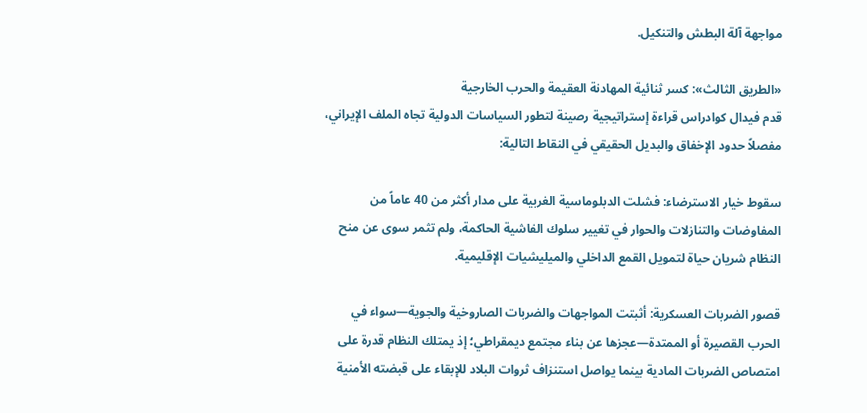مواجهة آلة البطش والتنكيل.

«الطريق الثالث»: كسر ثنائية المهادنة العقيمة والحرب الخارجية
قدم فيدال كوادراس قراءة إستراتيجية رصينة لتطور السياسات الدولية تجاه الملف الإيراني، مفصلاً حدود الإخفاق والبديل الحقيقي في النقاط التالية:

سقوط خيار الاسترضاء: فشلت الدبلوماسية الغربية على مدار أكثر من 40 عاماً من المفاوضات والتنازلات والحوار في تغيير سلوك الفاشية الحاكمة، ولم تثمر سوى عن منح النظام شريان حياة لتمويل القمع الداخلي والميليشيات الإقليمية.

قصور الضربات العسكرية: أثبتت المواجهات والضربات الصاروخية والجوية—سواء في الحرب القصيرة أو الممتدة—عجزها عن بناء مجتمع ديمقراطي؛ إذ يمتلك النظام قدرة على امتصاص الضربات المادية بينما يواصل استنزاف ثروات البلاد للإبقاء على قبضته الأمنية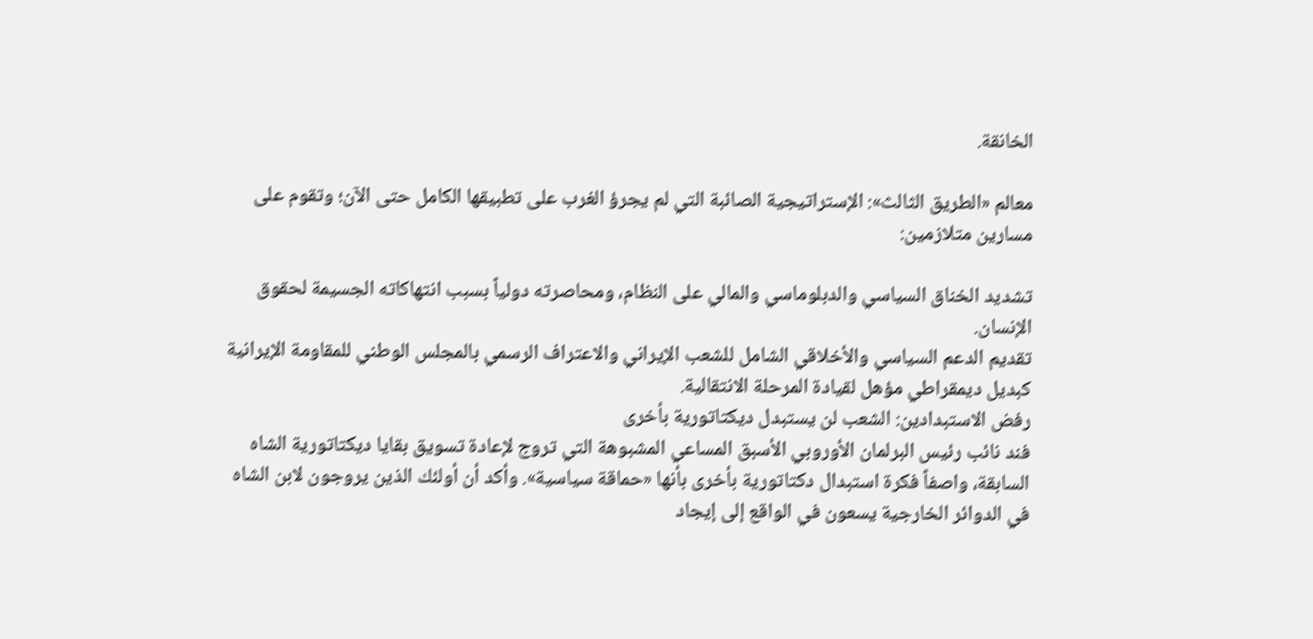الخانقة.

معالم «الطريق الثالث»: الإستراتيجية الصائبة التي لم يجرؤ الغرب على تطبيقها الكامل حتى الآن؛ وتقوم على مسارين متلازمين:

تشديد الخناق السياسي والدبلوماسي والمالي على النظام، ومحاصرته دولياً بسبب انتهاكاته الجسيمة لحقوق الإنسان.
تقديم الدعم السياسي والأخلاقي الشامل للشعب الإيراني والاعتراف الرسمي بالمجلس الوطني للمقاومة الإيرانية كبديل ديمقراطي مؤهل لقيادة المرحلة الانتقالية.
رفض الاستبدادين: الشعب لن يستبدل ديكتاتورية بأخرى
فند نائب رئيس البرلمان الأوروبي الأسبق المساعي المشبوهة التي تروج لإعادة تسويق بقايا ديكتاتورية الشاه السابقة، واصفاً فكرة استبدال دكتاتورية بأخرى بأنها «حماقة سياسية». وأكد أن أولئك الذين يروجون لابن الشاه في الدوائر الخارجية يسعون في الواقع إلى إيجاد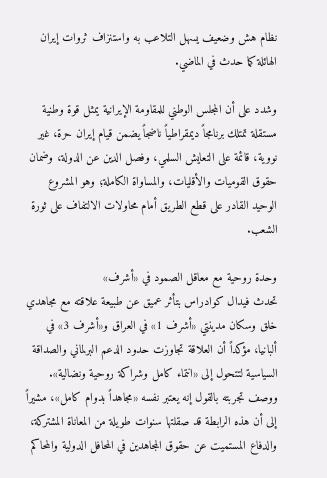نظام هش وضعيف يسهل التلاعب به واستنزاف ثروات إيران الهائلة كما حدث في الماضي.

وشدد على أن المجلس الوطني للمقاومة الإيرانية يمثل قوة وطنية مستقلة تمتلك برنامجاً ديمقراطياً ناضجاً يضمن قيام إيران حرة، غير نووية، قائمة على التعايش السلمي، وفصل الدين عن الدولة، وضمان حقوق القوميات والأقليات، والمساواة الكاملة؛ وهو المشروع الوحيد القادر على قطع الطريق أمام محاولات الالتفاف على ثورة الشعب.

وحدة روحية مع معاقل الصمود في «أشرف»
تحدث فيدال كوادراس بتأثر عميق عن طبيعة علاقته مع مجاهدي خلق وسكان مدينتي «أشرف 1» في العراق و«أشرف 3» في ألبانيا، مؤكداً أن العلاقة تجاوزت حدود الدعم البرلماني والصداقة السياسية لتتحول إلى «انتماء كامل وشراكة روحية ونضالية». ووصف تجربته بالقول إنه يعتبر نفسه «مجاهداً بدوام كامل»، مشيراً إلى أن هذه الرابطة قد صقلتها سنوات طويلة من المعاناة المشتركة، والدفاع المستميت عن حقوق المجاهدين في المحافل الدولية والمحاكم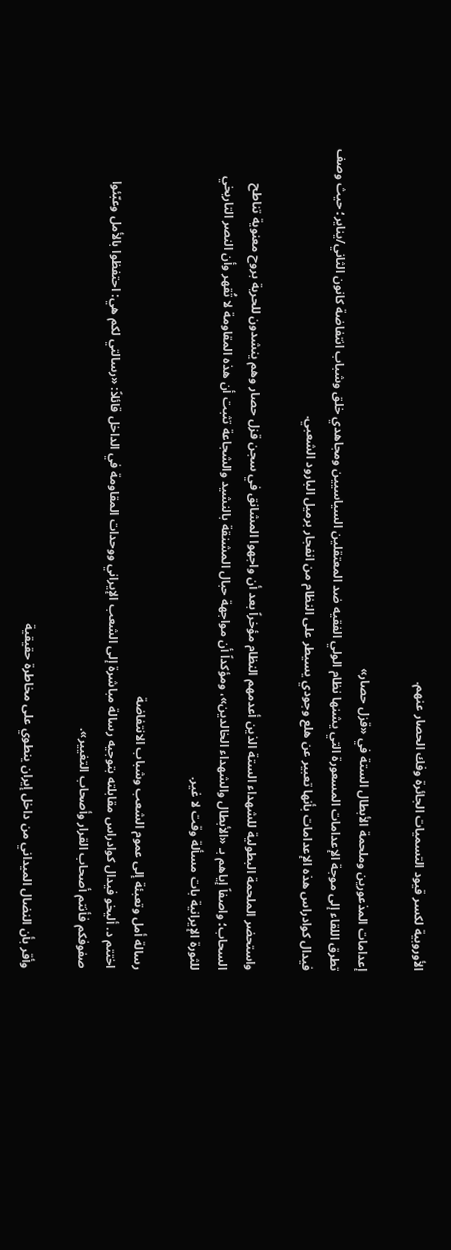الأوروبية لكسر قيود التسميات الجائرة وفك الحصار عنهم.

إعدامات المذعورين وملحمة الأبطال الستة في «قزل حصار»
تطرق اللقاء إلى موجة الإعدامات المسعورة التي يشنها نظام الولي الفقيه ضد المعتقلين السياسيين ومجاهدي خلق وشباب انتفاضة كانون الثاني/يناير؛ حيث وصف فيدال كوادراس هذه الإعدامات بأنها تعبير عن هلع وجودي يسيطر على النظام من انفجار برميل البارود الشعبي.

واستحضر الملحمة البطولية للشهداء الستة الذين أعدمهم النظام مؤخراً بعد أن واجهوا المشانق في سجن قزل حصار وهم ينشدون للحرية بروح معنوية تناطح السحاب؛ واصفاً إياهم بـ «الأبطال والشهداء الخالدين»، ومؤكداً أن مواجهة حبال المشنقة بالنشيد والشجاعة تثبت أن هذه المقاومة لا تُقهر وأن النصر التاريخي للثورة الإيرانية بات مسألة وقت لا غير.

رسالة أمل وتعبئة إلى عموم الشعب وشباب الانتفاضة
اختتم د. أليخو فيدال كوادراس مقابلته بتوجيه رسالة مباشرة إلى الشعب الإيراني ووحدات المقاومة في الداخل قائلاً: «رسالتي لكم هي: احتفظوا بالأمل وعبّئوا صفوفكم فأنتم أصحاب القرار وأصحاب التغيير».

وأقر بأن النضال الميداني من داخل إيران ينطوي على مخاطرة حقيقية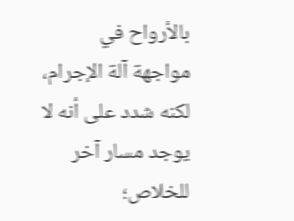بالأرواح في مواجهة آلة الإجرام، لكنه شدد على أنه لا يوجد مسار آخر للخلاص؛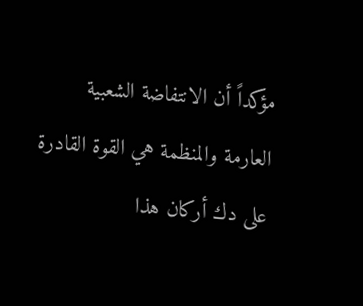مؤكداً أن الانتفاضة الشعبية العارمة والمنظمة هي القوة القادرة على دك أركان هذا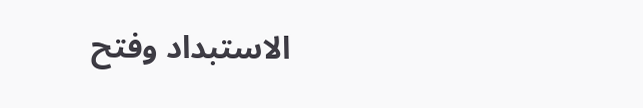الاستبداد وفتح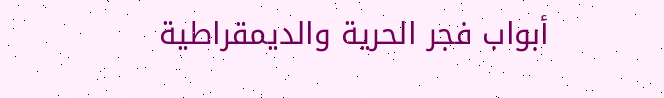أبواب فجر الحرية والديمقراطية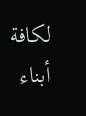لكافة أبناء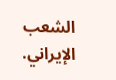الشعب الإيراني.